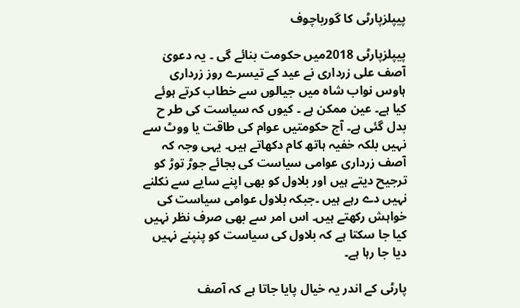پیپلزپارٹی کا گورباچوف

پیپلزپارٹی 2018میں حکومت بنائے گی ۔ یہ دعویٰ آصف علی زرداری نے عید کے تیسرے روز زرداری ہاوس نواب شاہ میں جیالوں سے خطاب کرتے ہوئے کیا ہے۔ عین ممکن ہے ۔ کیوں کہ سیاست کی طر ح بدل گئی ہے۔ آج حکومتیں عوام کی طاقت یا ووٹ سے نہیں بلکہ خفیہ ہاتھ کام دکھاتے ہیں۔ یہی وجہ کہ آصف زرداری عوامی سیاست کی بجائے جوڑ توڑ کو ترجیح دیتے ہیں اور بلاول کو بھی اپنے سایے سے نکلنے نہیں دے رہے ہیں ۔جبکہ بلاول عوامی سیاست کی خواہش رکھتے ہیں۔ اس امر سے بھی صرف نظر نہیں کیا جا سکتا ہے کہ بلاول کی سیاست کو پنپنے نہیں دیا جا رہا ہے۔

پارٹی کے اندر یہ خیال پایا جاتا ہے کہ آصف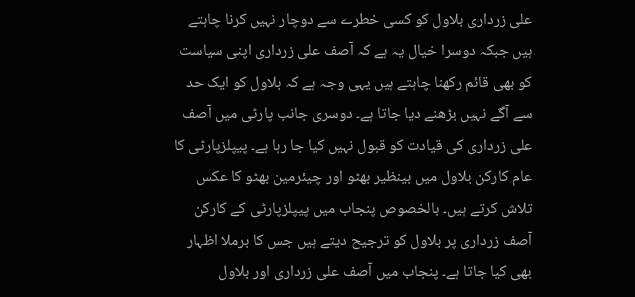علی زرداری بلاول کو کسی خطرے سے دوچار نہیں کرنا چاہتے ہیں جبکہ دوسرا خیال یہ ہے کہ آصف علی زرداری اپنی سیاست کو بھی قائم رکھنا چاہتے ہیں یہی وجہ ہے کہ بلاول کو ایک حد سے آگے نہیں بڑھنے دیا جاتا ہے۔ دوسری جانب پارٹی میں آصف علی زرداری کی قیادت کو قبول نہیں کیا جا رہا ہے۔ پیپلزپارٹی کا عام کارکن بلاول میں بینظیر بھٹو اور چیئرمین بھٹو کا عکس تلاش کرتے ہیں۔ بالخصوص پنجاب میں پیپلزپارٹی کے کارکن آصف زرداری پر بلاول کو ترجیح دیتے ہیں جس کا برملا اظہار بھی کیا جاتا ہے۔ پنجاب میں آصف علی زرداری اور بلاول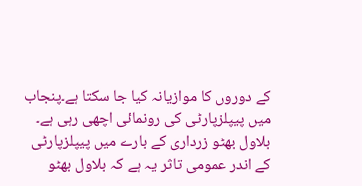کے دوروں کا موازیانہ کیا جا سکتا ہے۔پنجاب میں پیپلزپارٹی کی رونمائی اچھی رہی ہے۔ بلاول بھٹو زرداری کے بارے میں پیپلزپارٹی کے اندر عمومی تاثر یہ ہے کہ بلاول بھٹو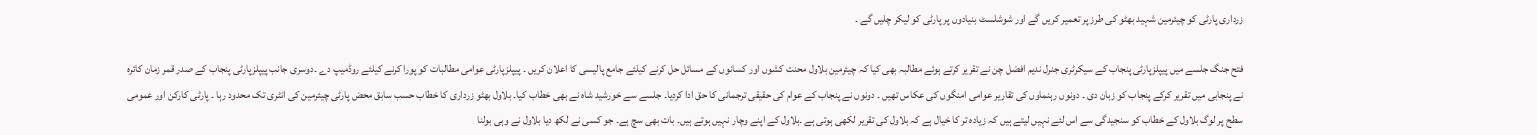زرداری پارٹی کو چیئرمین شہید بھٹو کی طرز پر تعمیر کریں گے اور شوشلسٹ بنیادوں پر پارٹی کو لیکر چلیں گے ۔

فتح جنگ جلسے میں پیپلزپارٹی پنجاب کے سیکرٹری جنرل ندیم افضل چن نے تقریر کرتے ہوئے مطالبہ بھی کیا کہ چیئرمین بلاول محنت کشوں اور کسانوں کے مسائل حل کرنے کیلئے جامع پالیسی کا اعلان کریں ۔ پیپلزپارٹی عوامی مطالبات کو پورا کرنے کیلئے روڈمیپ دے ۔دوسری جانب پیپلزپارٹی پنجاب کے صدر قمر زمان کائرہ نے پنجابی میں تقریر کرکے پنجاب کو زبان دی ۔ دونوں رہنماوں کی تقاریر عوامی امنگوں کی عکاس تھیں ۔ دونوں نے پنجاب کے عوام کی حقیقی ترجمانی کا حق ادا کردیا۔ جلسے سے خورشید شاہ نے بھی خطاب کیا۔ بلاول بھٹو زرداری کا خطاب حسب سابق محض پارٹی چیئرمین کی انٹری تک محدود رہا ۔ پارٹی کارکن اور عمومی سطح پر لوگ بلاول کے خطاب کو سنجیدگی سے اس لئے نہیں لیتے ہیں کہ زیادہ تر کا خیال ہے کہ بلاول کی تقریر لکھی ہوتی ہے ۔بلاول کے اپنے وچار نہیں ہوتے ہیں۔ بات بھی سچ ہے۔ جو کسی نے لکھ دیا بلاول نے وہی بولنا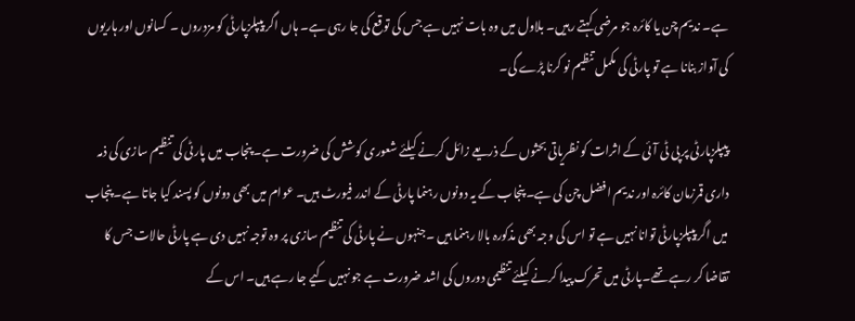ہے۔ ندیم چن یا کائرہ جو مرضی کہتے رہیں۔ بلاول میں وہ بات نہیں ہے جس کی توقع کی جا رہی ہے۔ ہاں اگر پیپلزپارٹی کو مزدروں ۔ کسانوں اور ہاریوں کی آواز بنانا ہے تو پارٹی کی مکمل تنظیم نو کرنا پڑے گی۔

پیپلزپارٹی پر پی ٹی آئی کے اثرات کو نظریاتی بحثوں کے ذریعے زائل کرنے کیلئے شعوری کوشش کی ضرورت ہے۔ پنجاب میں پارٹی کی تنظیم سازی کی ذمہ داری قمرزمان کائرہ اور ندیم افضل چن کی ہے۔ پنجاب کے یہ دونوں رہنما پارٹی کے اندر فیورٹ ہیں۔ عوام میں بھی دونوں کو پسند کیا جاتا ہے۔ پنجاب میں اگر پیپلزپارٹی توانا نہیں ہے تو اس کی وجہ بھی مذکورہ بالا رہنما ہیں ۔جنہوں نے پارٹی کی تنظیم سازی پر وہ توجہ نہیں دی ہے پارٹی حالات جس کا تقاضا کر رہے تھے۔پارٹی میں تحرک پیدا کرنے کیلئے تنظیمی دوروں کی اشد ضرورت ہے جو نہیں کیے جا رہے ہیں۔ اس کے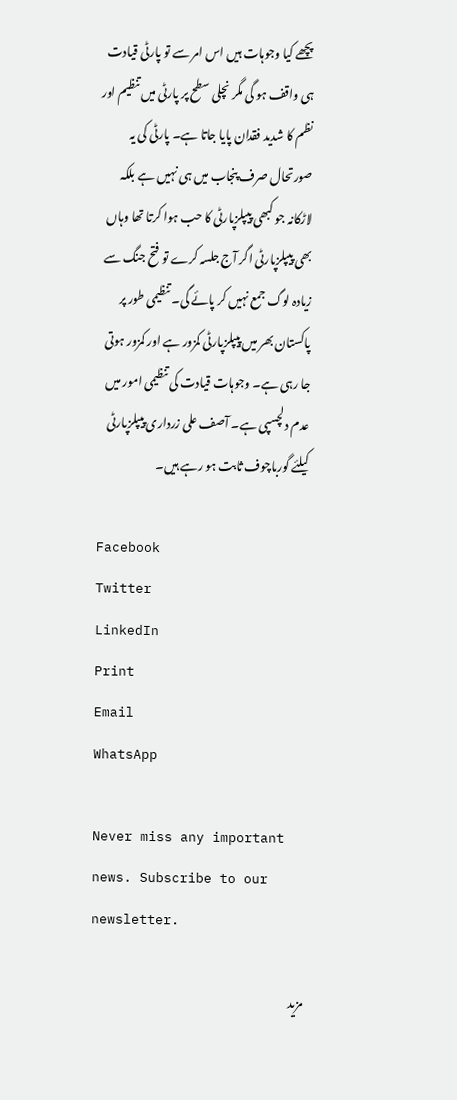پچھے کیا وجوہات ہیں اس امر سے تو پارٹی قیادت ہی واقف ہو گی مگر نچلی سطح پر پارٹی میں تنظیم اور نظم کا شدید فقدان پایا جاتا ہے۔ پارٹی کی یہ صورتحال صرف پنجاب میں ہی نہیں ہے بلکہ لاڑکانہ جو کبھی پیپلزپارٹی کا حب ہوا کرتا تھا وہاں بھی پیپلزپارٹی اگر آج جلسہ کرے تو فتح جنگ سے زیادہ لوگ جمع نہیں کر پائے گی۔ تنظیمی طور پر پاکستان بھر میں پیپلزپارٹی کمزور ہے اور کمزور ہوتی جا رہی ہے۔ وجوہات قیادت کی تنظیمی امور میں عدم دلچسپی ہے۔ آصف علی زرداری پیپلزپارٹی کیلئے گورباچوف ثابت ہو رہے ہیں۔

Facebook
Twitter
LinkedIn
Print
Email
WhatsApp

Never miss any important news. Subscribe to our newsletter.

مزید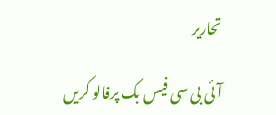تحاریر

آئی بی سی فیس بک پرفالو کریں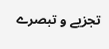تجزیے و تبصرے